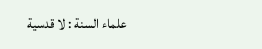علماء السنة : لا قدسية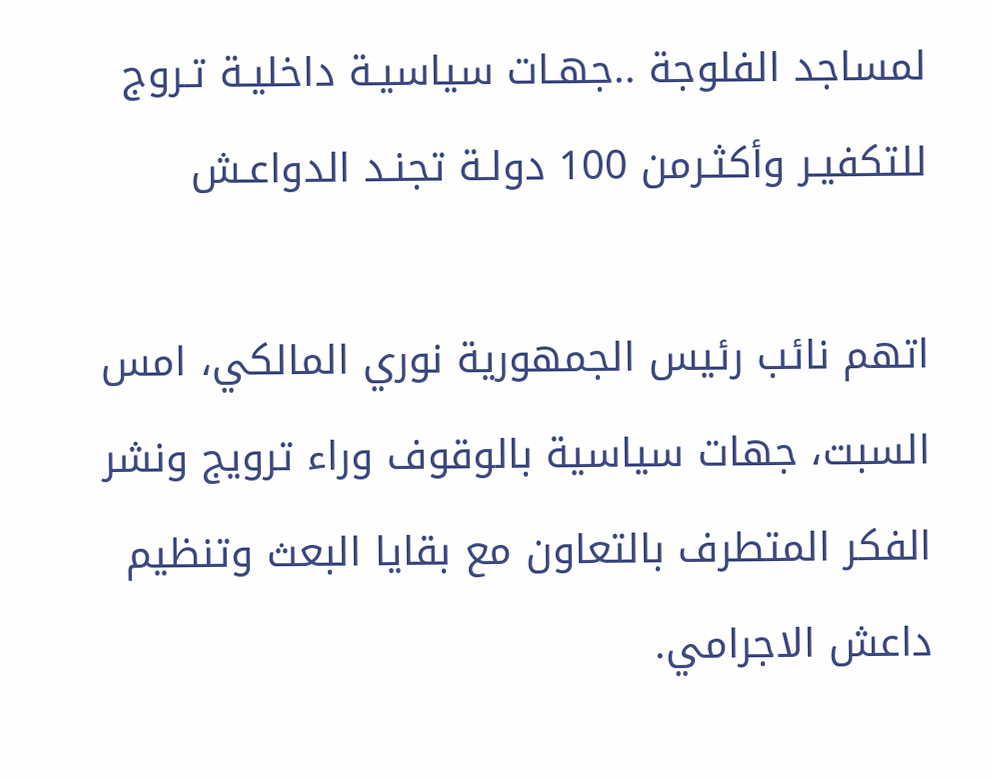لمساجد الفلوجة ..جهـات سياسيـة داخليـة تـروج للتكفيـر وأكثـرمن 100 دولـة تجنـد الدواعـش

اتهم نائب رئيس الجمهورية نوري المالكي، امس السبت، جهات سياسية بالوقوف وراء ترويج ونشر الفكر المتطرف بالتعاون مع بقايا البعث وتنظيم داعش الاجرامي.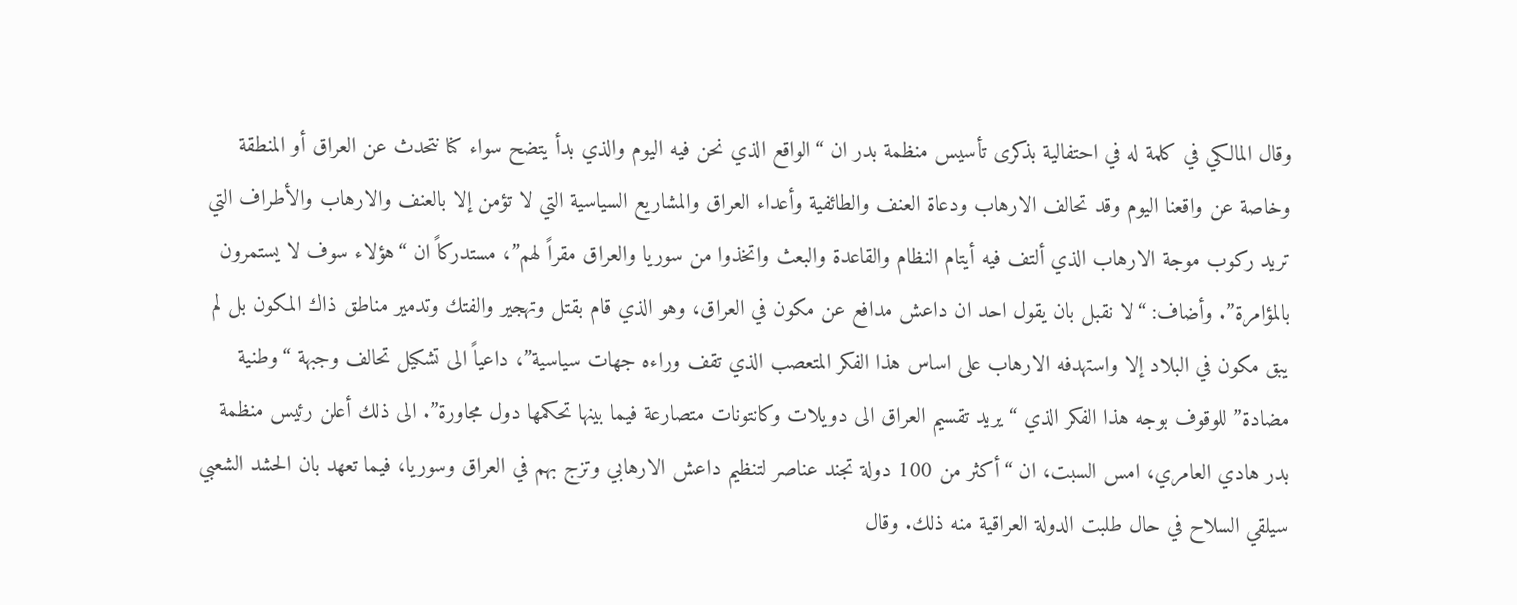وقال المالكي في كلمة له في احتفالية بذكرى تأسيس منظمة بدر ان “الواقع الذي نحن فيه اليوم والذي بدأ يتضح سواء كنا نتحدث عن العراق أو المنطقة وخاصة عن واقعنا اليوم وقد تحالف الارهاب ودعاة العنف والطائفية وأعداء العراق والمشاريع السياسية التي لا تؤمن إلا بالعنف والارهاب والأطراف التي تريد ركوب موجة الارهاب الذي ألتف فيه أيتام النظام والقاعدة والبعث واتخذوا من سوريا والعراق مقراً لهم”، مستدركاً ان “هؤلاء سوف لا يستمرون بالمؤامرة”. وأضاف: “لا نقبل بان يقول احد ان داعش مدافع عن مكون في العراق، وهو الذي قام بقتل وتهجير والفتك وتدمير مناطق ذاك المكون بل لم يبق مكون في البلاد إلا واستهدفه الارهاب على اساس هذا الفكر المتعصب الذي تقف وراءه جهات سياسية”، داعياً الى تشكيل تحالف وجبهة “وطنية مضادة” للوقوف بوجه هذا الفكر الذي “يريد تقسيم العراق الى دويلات وكانتونات متصارعة فيما بينها تحكمها دول مجاورة”. الى ذلك أعلن رئيس منظمة بدر هادي العامري، امس السبت، ان “أكثر من 100 دولة تجند عناصر لتنظيم داعش الارهابي وتزج بهم في العراق وسوريا، فيما تعهد بان الحشد الشعبي سيلقي السلاح في حال طلبت الدولة العراقية منه ذلك. وقال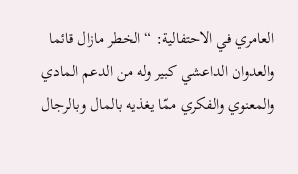العامري في الاحتفالية: “الخطر مازال قائما والعدوان الداعشي كبير وله من الدعم المادي والمعنوي والفكري ممّا يغذيه بالمال وبالرجال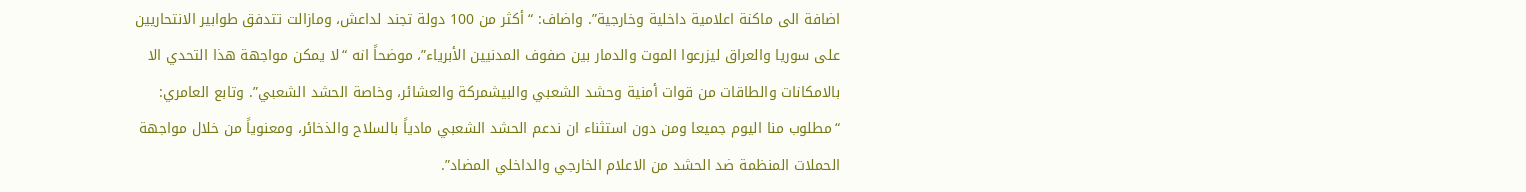اضافة الى ماكنة اعلامية داخلية وخارجية”. واضاف: “أكثر من 100 دولة تجند لداعش، ومازالت تتدفق طوابير الانتحاريين على سوريا والعراق ليزرعوا الموت والدمار بين صفوف المدنيين الأبرياء”، موضحاً انه “لا يمكن مواجهة هذا التحدي الا بالامكانات والطاقات من قوات أمنية وحشد الشعبي والبيشمركة والعشائر، وخاصة الحشد الشعبي”. وتابع العامري: “مطلوب منا اليوم جميعا ومن دون استثناء ان ندعم الحشد الشعبي مادياً بالسلاح والذخائر، ومعنوياً من خلال مواجهة الحملات المنظمة ضد الحشد من الاعلام الخارجي والداخلي المضاد”.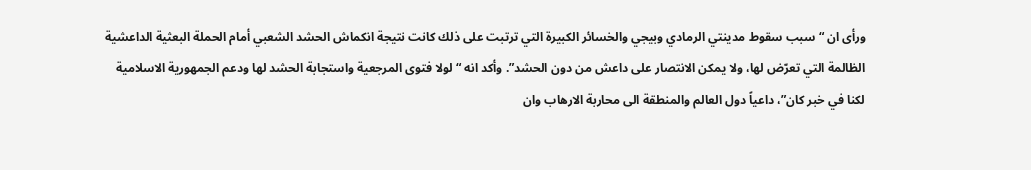ورأى ان “سبب سقوط مدينتي الرمادي وبيجي والخسائر الكبيرة التي ترتبت على ذلك كانت نتيجة انكماش الحشد الشعبي أمام الحملة البعثية الداعشية الظالمة التي تعرّض لها، ولا يمكن الانتصار على داعش من دون الحشد”. وأكد انه “لولا فتوى المرجعية واستجابة الحشد لها ودعم الجمهورية الاسلامية لكنا في خبر كان”، داعياً دول العالم والمنطقة الى محاربة الارهاب وان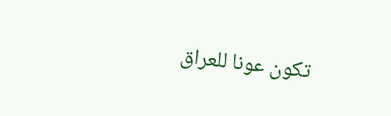تكون عونا للعراق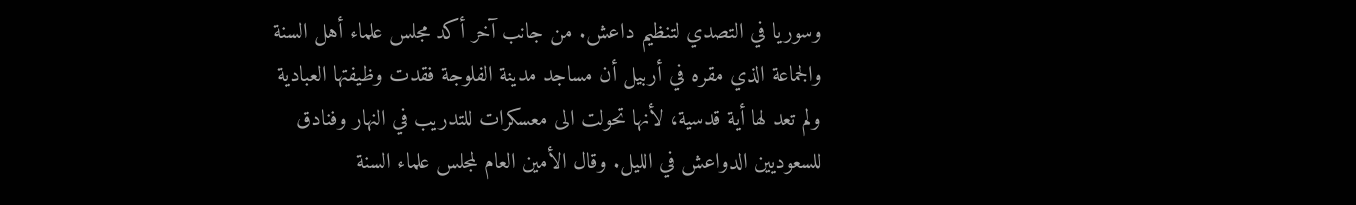وسوريا في التصدي لتنظيم داعش. من جانب آخر أكد مجلس علماء أهل السنة والجماعة الذي مقره في أربيل أن مساجد مدينة الفلوجة فقدت وظيفتها العبادية ولم تعد لها أية قدسية، لأنها تحولت الى معسكرات للتدريب في النهار وفنادق للسعوديين الدواعش في الليل. وقال الأمين العام لمجلس علماء السنة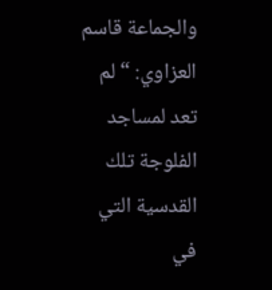والجماعة قاسم العزاوي: “لم تعد لمساجد الفلوجة تلك القدسية التي في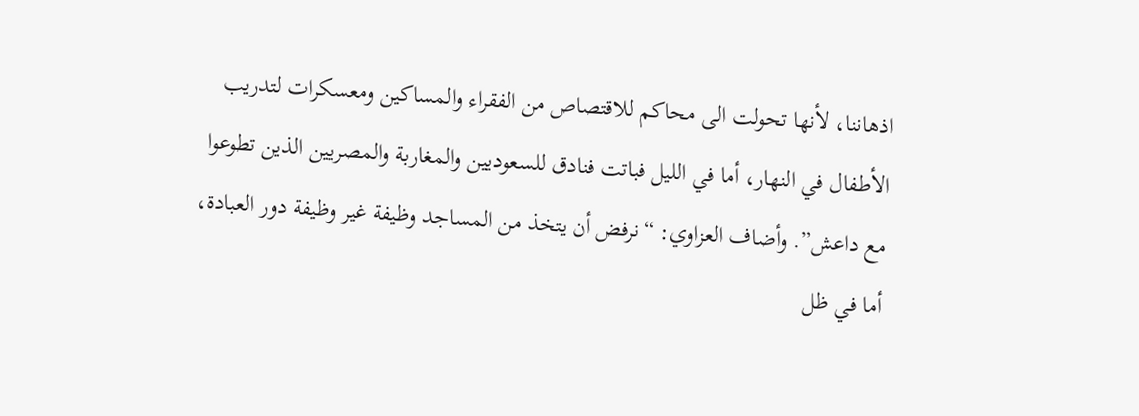اذهاننا، لأنها تحولت الى محاكم للاقتصاص من الفقراء والمساكين ومعسكرات لتدريب الأطفال في النهار، أما في الليل فباتت فنادق للسعوديين والمغاربة والمصريين الذين تطوعوا مع داعش”. وأضاف العزاوي: “نرفض أن يتخذ من المساجد وظيفة غير وظيفة دور العبادة، أما في ظل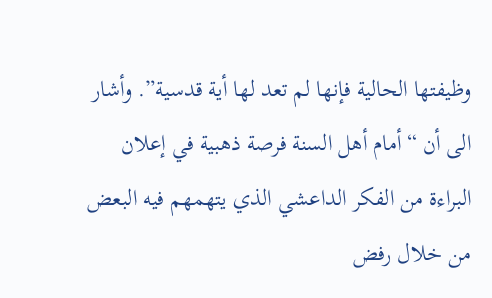وظيفتها الحالية فإنها لم تعد لها أية قدسية”. وأشار الى أن “أمام أهل السنة فرصة ذهبية في إعلان البراءة من الفكر الداعشي الذي يتهمهم فيه البعض من خلال رفض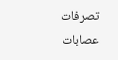تصرفات عصابات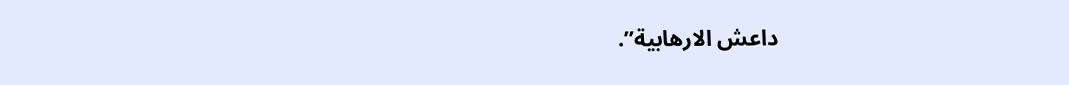داعش الارهابية”.